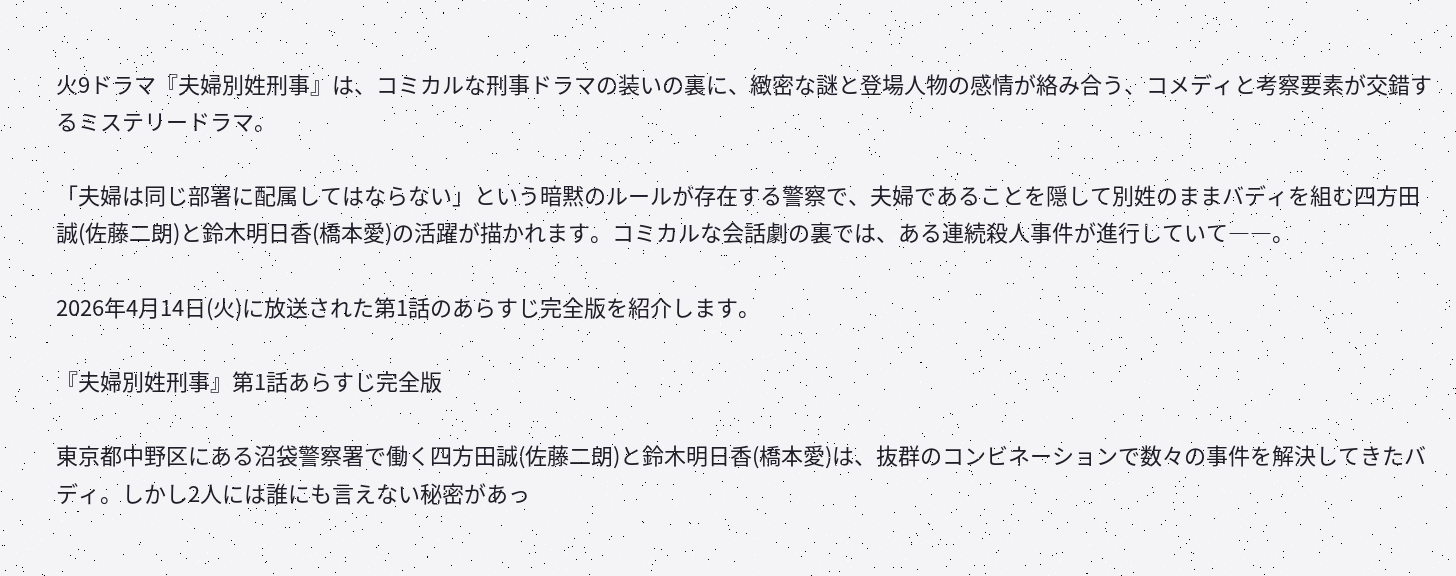火9ドラマ『夫婦別姓刑事』は、コミカルな刑事ドラマの装いの裏に、緻密な謎と登場人物の感情が絡み合う、コメディと考察要素が交錯するミステリードラマ。

「夫婦は同じ部署に配属してはならない」という暗黙のルールが存在する警察で、夫婦であることを隠して別姓のままバディを組む四方田誠(佐藤二朗)と鈴木明日香(橋本愛)の活躍が描かれます。コミカルな会話劇の裏では、ある連続殺人事件が進行していて――。

2026年4月14日(火)に放送された第1話のあらすじ完全版を紹介します。

『夫婦別姓刑事』第1話あらすじ完全版

東京都中野区にある沼袋警察署で働く四方田誠(佐藤二朗)と鈴木明日香(橋本愛)は、抜群のコンビネーションで数々の事件を解決してきたバディ。しかし2人には誰にも言えない秘密があっ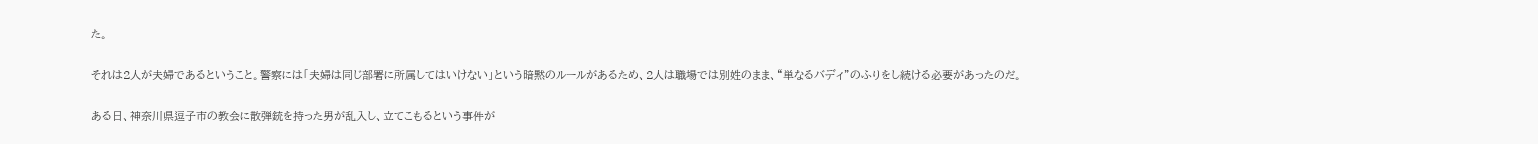た。

それは2人が夫婦であるということ。警察には「夫婦は同じ部署に所属してはいけない」という暗黙のルールがあるため、2人は職場では別姓のまま、“単なるバディ”のふりをし続ける必要があったのだ。

ある日、神奈川県逗子市の教会に散弾銃を持った男が乱入し、立てこもるという事件が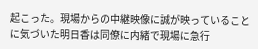起こった。現場からの中継映像に誠が映っていることに気づいた明日香は同僚に内緒で現場に急行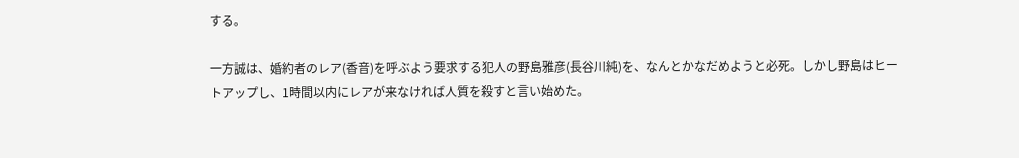する。

一方誠は、婚約者のレア(香音)を呼ぶよう要求する犯人の野島雅彦(長谷川純)を、なんとかなだめようと必死。しかし野島はヒートアップし、1時間以内にレアが来なければ人質を殺すと言い始めた。